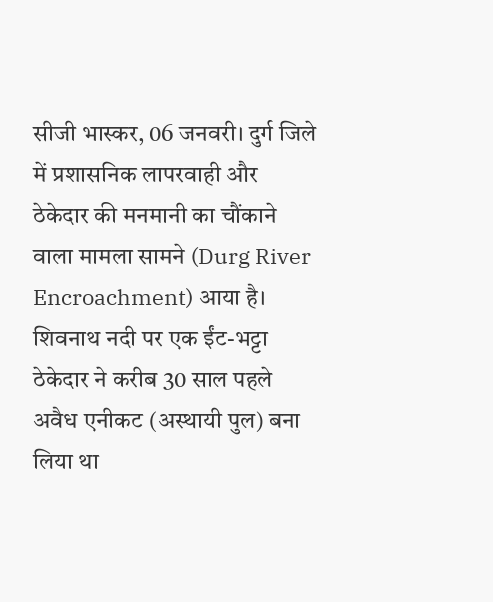सीजी भास्कर, 06 जनवरी। दुर्ग जिले में प्रशासनिक लापरवाही और ठेकेदार की मनमानी का चौंकाने वाला मामला सामने (Durg River Encroachment) आया है। शिवनाथ नदी पर एक ईंट-भट्टा ठेकेदार ने करीब 30 साल पहले अवैध एनीकट (अस्थायी पुल) बना लिया था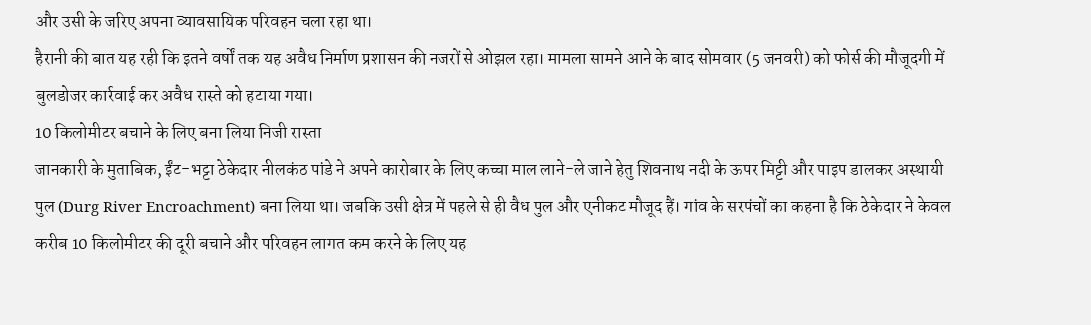और उसी के जरिए अपना व्यावसायिक परिवहन चला रहा था।
हैरानी की बात यह रही कि इतने वर्षों तक यह अवैध निर्माण प्रशासन की नजरों से ओझल रहा। मामला सामने आने के बाद सोमवार (5 जनवरी) को फोर्स की मौजूदगी में बुलडोजर कार्रवाई कर अवैध रास्ते को हटाया गया।
10 किलोमीटर बचाने के लिए बना लिया निजी रास्ता
जानकारी के मुताबिक, ईंट-भट्टा ठेकेदार नीलकंठ पांडे ने अपने कारोबार के लिए कच्चा माल लाने-ले जाने हेतु शिवनाथ नदी के ऊपर मिट्टी और पाइप डालकर अस्थायी पुल (Durg River Encroachment) बना लिया था। जबकि उसी क्षेत्र में पहले से ही वैध पुल और एनीकट मौजूद हैं। गांव के सरपंचों का कहना है कि ठेकेदार ने केवल करीब 10 किलोमीटर की दूरी बचाने और परिवहन लागत कम करने के लिए यह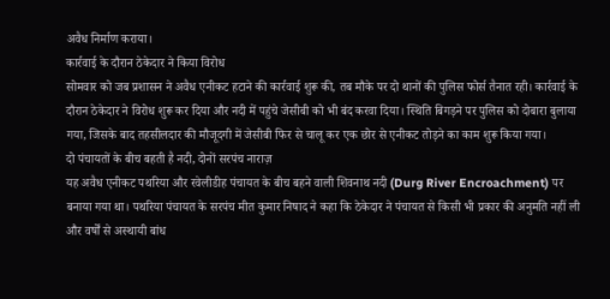अवैध निर्माण कराया।
कार्रवाई के दौरान ठेकेदार ने किया विरोध
सोमवार को जब प्रशासन ने अवैध एनीकट हटाने की कार्रवाई शुरू की, तब मौके पर दो थानों की पुलिस फोर्स तैनात रही। कार्रवाई के दौरान ठेकेदार ने विरोध शुरू कर दिया और नदी में पहुंचे जेसीबी को भी बंद करवा दिया। स्थिति बिगड़ने पर पुलिस को दोबारा बुलाया गया, जिसके बाद तहसीलदार की मौजूदगी में जेसीबी फिर से चालू कर एक छोर से एनीकट तोड़ने का काम शुरू किया गया।
दो पंचायतों के बीच बहती है नदी, दोनों सरपंच नाराज़
यह अवैध एनीकट पथरिया और रवेलीडीह पंचायत के बीच बहने वाली शिवनाथ नदी (Durg River Encroachment) पर बनाया गया था। पथरिया पंचायत के सरपंच मीत कुमार निषाद ने कहा कि ठेकेदार ने पंचायत से किसी भी प्रकार की अनुमति नहीं ली और वर्षों से अस्थायी बांध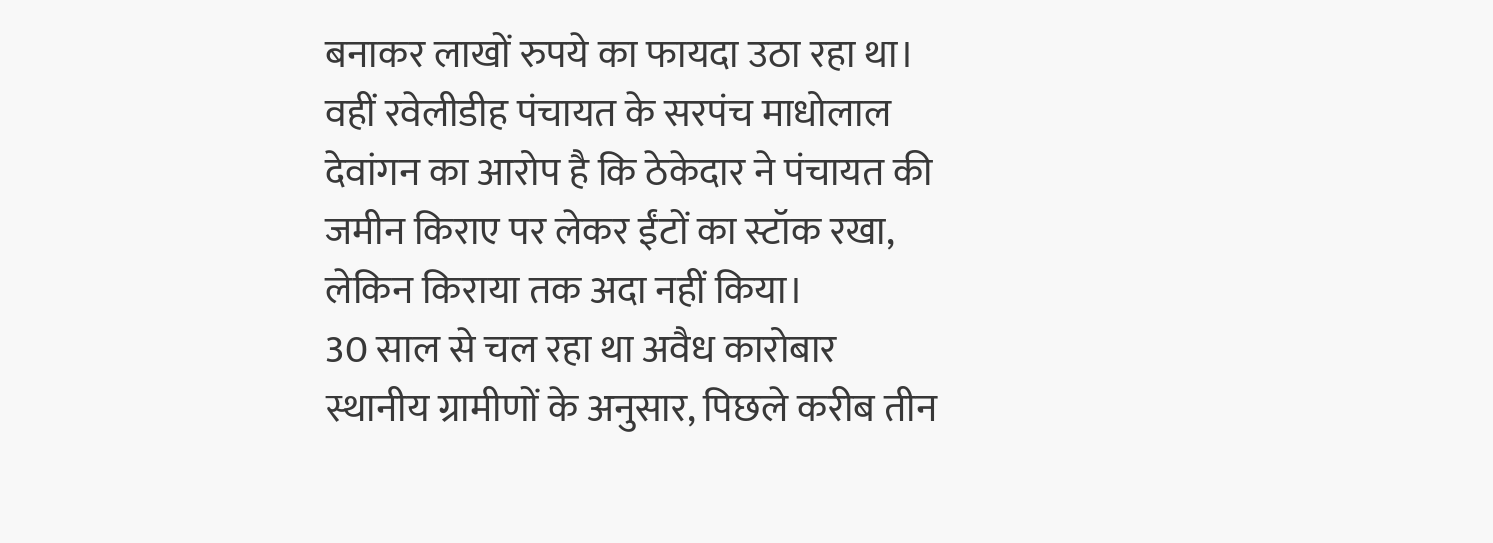बनाकर लाखों रुपये का फायदा उठा रहा था।
वहीं रवेलीडीह पंचायत के सरपंच माधोलाल देवांगन का आरोप है कि ठेकेदार ने पंचायत की जमीन किराए पर लेकर ईंटों का स्टॉक रखा, लेकिन किराया तक अदा नहीं किया।
30 साल से चल रहा था अवैध कारोबार
स्थानीय ग्रामीणों के अनुसार, पिछले करीब तीन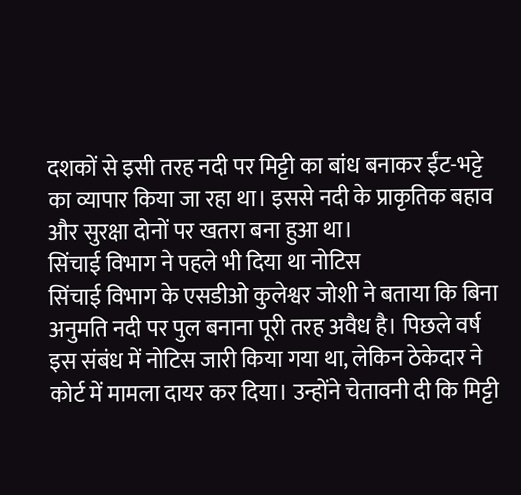दशकों से इसी तरह नदी पर मिट्टी का बांध बनाकर ईंट-भट्टे का व्यापार किया जा रहा था। इससे नदी के प्राकृतिक बहाव और सुरक्षा दोनों पर खतरा बना हुआ था।
सिंचाई विभाग ने पहले भी दिया था नोटिस
सिंचाई विभाग के एसडीओ कुलेश्वर जोशी ने बताया कि बिना अनुमति नदी पर पुल बनाना पूरी तरह अवैध है। पिछले वर्ष इस संबंध में नोटिस जारी किया गया था, लेकिन ठेकेदार ने कोर्ट में मामला दायर कर दिया। उन्होंने चेतावनी दी कि मिट्टी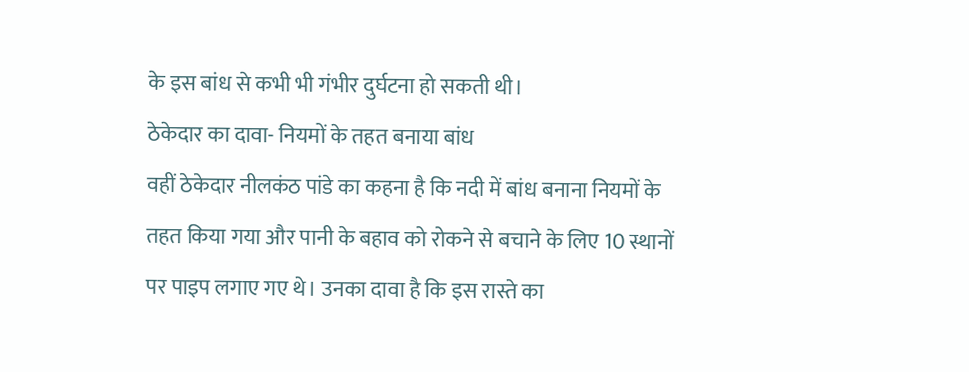के इस बांध से कभी भी गंभीर दुर्घटना हो सकती थी।
ठेकेदार का दावा- नियमों के तहत बनाया बांध
वहीं ठेकेदार नीलकंठ पांडे का कहना है कि नदी में बांध बनाना नियमों के तहत किया गया और पानी के बहाव को रोकने से बचाने के लिए 10 स्थानों पर पाइप लगाए गए थे। उनका दावा है कि इस रास्ते का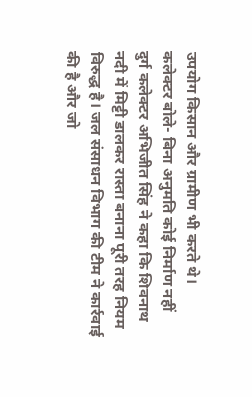उपयोग किसान और ग्रामीण भी करते थे।
कलेक्टर बोले- बिना अनुमति कोई निर्माण नहीं
दुर्ग कलेक्टर अभिजीत सिंह ने कहा कि शिवनाथ नदी में मिट्टी डालकर रास्ता बनाना पूरी तरह नियम विरुद्ध है। जल संसाधन विभाग की टीम ने कार्रवाई की है और जो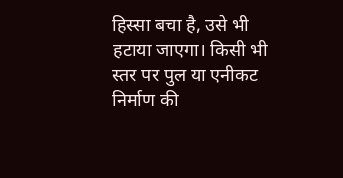हिस्सा बचा है, उसे भी हटाया जाएगा। किसी भी स्तर पर पुल या एनीकट निर्माण की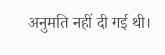अनुमति नहीं दी गई थी।